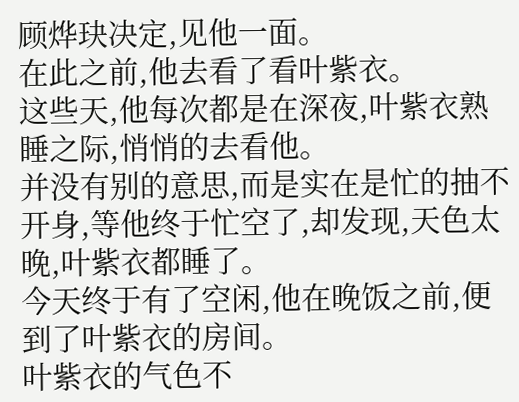顾烨玦决定,见他一面。
在此之前,他去看了看叶紫衣。
这些天,他每次都是在深夜,叶紫衣熟睡之际,悄悄的去看他。
并没有别的意思,而是实在是忙的抽不开身,等他终于忙空了,却发现,天色太晚,叶紫衣都睡了。
今天终于有了空闲,他在晚饭之前,便到了叶紫衣的房间。
叶紫衣的气色不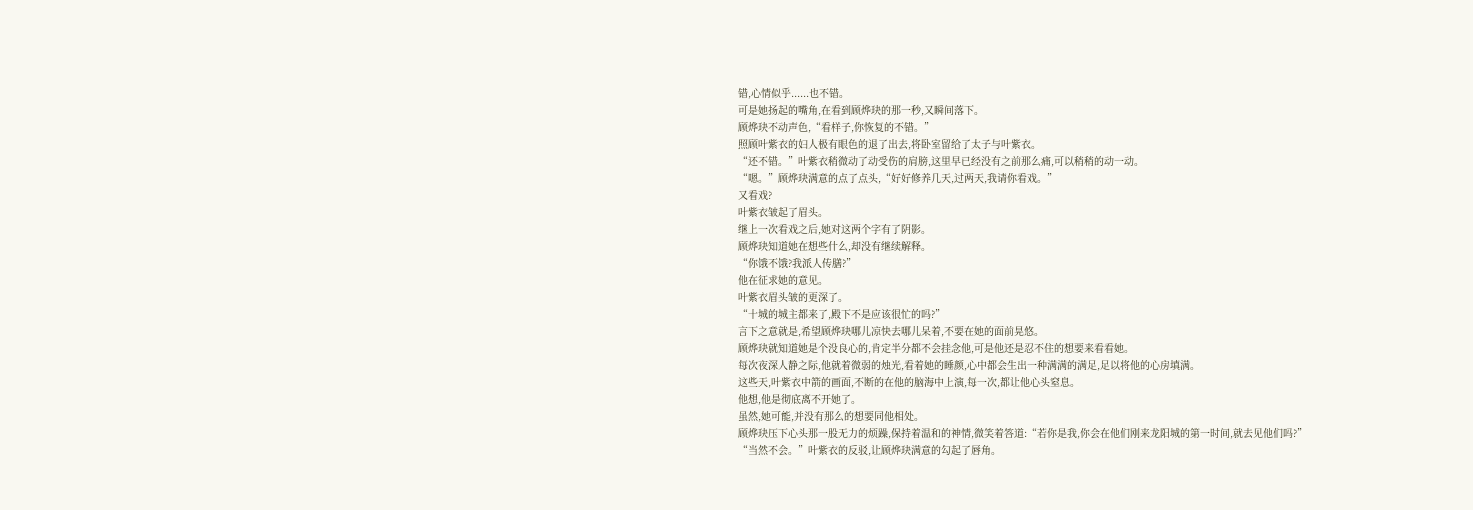错,心情似乎......也不错。
可是她扬起的嘴角,在看到顾烨玦的那一秒,又瞬间落下。
顾烨玦不动声色,“看样子,你恢复的不错。”
照顾叶紫衣的妇人极有眼色的退了出去,将卧室留给了太子与叶紫衣。
“还不错。”叶紫衣稍微动了动受伤的肩膀,这里早已经没有之前那么痛,可以稍稍的动一动。
“嗯。”顾烨玦满意的点了点头,“好好修养几天,过两天,我请你看戏。”
又看戏?
叶紫衣皱起了眉头。
继上一次看戏之后,她对这两个字有了阴影。
顾烨玦知道她在想些什么,却没有继续解释。
“你饿不饿?我派人传膳?”
他在征求她的意见。
叶紫衣眉头皱的更深了。
“十城的城主都来了,殿下不是应该很忙的吗?”
言下之意就是,希望顾烨玦哪儿凉快去哪儿呆着,不要在她的面前晃悠。
顾烨玦就知道她是个没良心的,肯定半分都不会挂念他,可是他还是忍不住的想要来看看她。
每次夜深人静之际,他就着微弱的烛光,看着她的睡颜,心中都会生出一种满满的满足,足以将他的心房填满。
这些天,叶紫衣中箭的画面,不断的在他的脑海中上演,每一次,都让他心头窒息。
他想,他是彻底离不开她了。
虽然,她可能,并没有那么的想要同他相处。
顾烨玦压下心头那一股无力的烦躁,保持着温和的神情,微笑着答道:“若你是我,你会在他们刚来龙阳城的第一时间,就去见他们吗?”
“当然不会。”叶紫衣的反驳,让顾烨玦满意的勾起了唇角。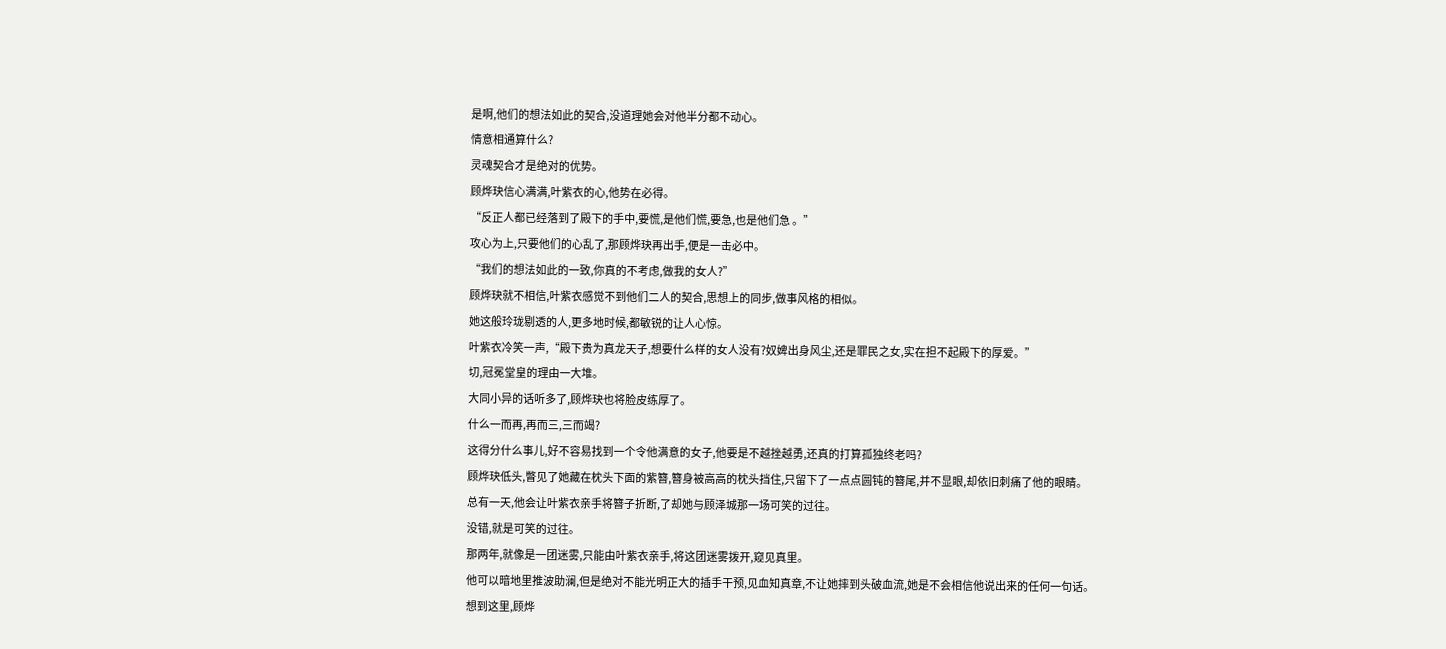是啊,他们的想法如此的契合,没道理她会对他半分都不动心。
情意相通算什么?
灵魂契合才是绝对的优势。
顾烨玦信心满满,叶紫衣的心,他势在必得。
“反正人都已经落到了殿下的手中,要慌,是他们慌,要急,也是他们急 。”
攻心为上,只要他们的心乱了,那顾烨玦再出手,便是一击必中。
“我们的想法如此的一致,你真的不考虑,做我的女人?”
顾烨玦就不相信,叶紫衣感觉不到他们二人的契合,思想上的同步,做事风格的相似。
她这般玲珑剔透的人,更多地时候,都敏锐的让人心惊。
叶紫衣冷笑一声,“殿下贵为真龙天子,想要什么样的女人没有?奴婢出身风尘,还是罪民之女,实在担不起殿下的厚爱。”
切,冠冕堂皇的理由一大堆。
大同小异的话听多了,顾烨玦也将脸皮练厚了。
什么一而再,再而三,三而竭?
这得分什么事儿,好不容易找到一个令他满意的女子,他要是不越挫越勇,还真的打算孤独终老吗?
顾烨玦低头,瞥见了她藏在枕头下面的紫簪,簪身被高高的枕头挡住,只留下了一点点圆钝的簪尾,并不显眼,却依旧刺痛了他的眼睛。
总有一天,他会让叶紫衣亲手将簪子折断,了却她与顾泽城那一场可笑的过往。
没错,就是可笑的过往。
那两年,就像是一团迷雾,只能由叶紫衣亲手,将这团迷雾拨开,窥见真里。
他可以暗地里推波助澜,但是绝对不能光明正大的插手干预,见血知真章,不让她摔到头破血流,她是不会相信他说出来的任何一句话。
想到这里,顾烨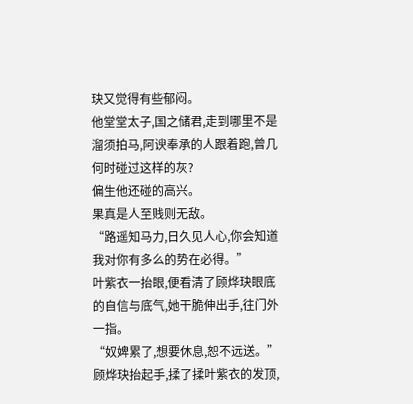玦又觉得有些郁闷。
他堂堂太子,国之储君,走到哪里不是溜须拍马,阿谀奉承的人跟着跑,曾几何时碰过这样的灰?
偏生他还碰的高兴。
果真是人至贱则无敌。
“路遥知马力,日久见人心,你会知道我对你有多么的势在必得。”
叶紫衣一抬眼,便看清了顾烨玦眼底的自信与底气,她干脆伸出手,往门外一指。
“奴婢累了,想要休息,恕不远送。”
顾烨玦抬起手,揉了揉叶紫衣的发顶,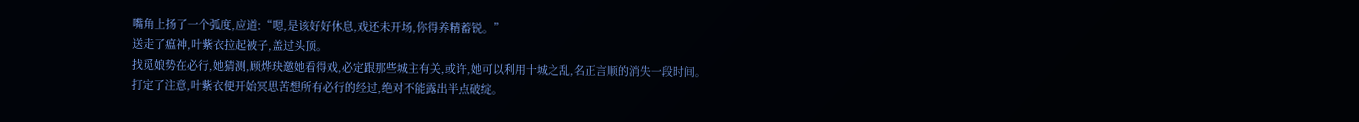嘴角上扬了一个弧度,应道:“嗯,是该好好休息,戏还未开场,你得养精蓄锐。”
送走了瘟神,叶紫衣拉起被子,盖过头顶。
找觅娘势在必行,她猜测,顾烨玦邀她看得戏,必定跟那些城主有关,或许,她可以利用十城之乱,名正言顺的消失一段时间。
打定了注意,叶紫衣便开始冥思苦想所有必行的经过,绝对不能露出半点破绽。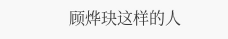顾烨玦这样的人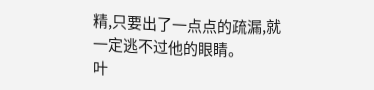精,只要出了一点点的疏漏,就一定逃不过他的眼睛。
叶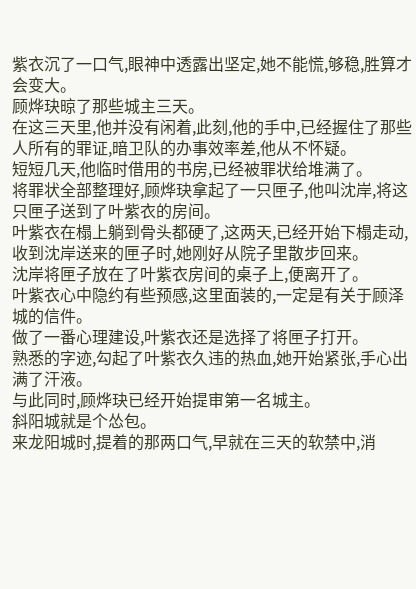紫衣沉了一口气,眼神中透露出坚定,她不能慌,够稳,胜算才会变大。
顾烨玦晾了那些城主三天。
在这三天里,他并没有闲着,此刻,他的手中,已经握住了那些人所有的罪证,暗卫队的办事效率差,他从不怀疑。
短短几天,他临时借用的书房,已经被罪状给堆满了。
将罪状全部整理好,顾烨玦拿起了一只匣子,他叫沈岸,将这只匣子送到了叶紫衣的房间。
叶紫衣在榻上躺到骨头都硬了,这两天,已经开始下榻走动,收到沈岸送来的匣子时,她刚好从院子里散步回来。
沈岸将匣子放在了叶紫衣房间的桌子上,便离开了。
叶紫衣心中隐约有些预感,这里面装的,一定是有关于顾泽城的信件。
做了一番心理建设,叶紫衣还是选择了将匣子打开。
熟悉的字迹,勾起了叶紫衣久违的热血,她开始紧张,手心出满了汗液。
与此同时,顾烨玦已经开始提审第一名城主。
斜阳城就是个怂包。
来龙阳城时,提着的那两口气,早就在三天的软禁中,消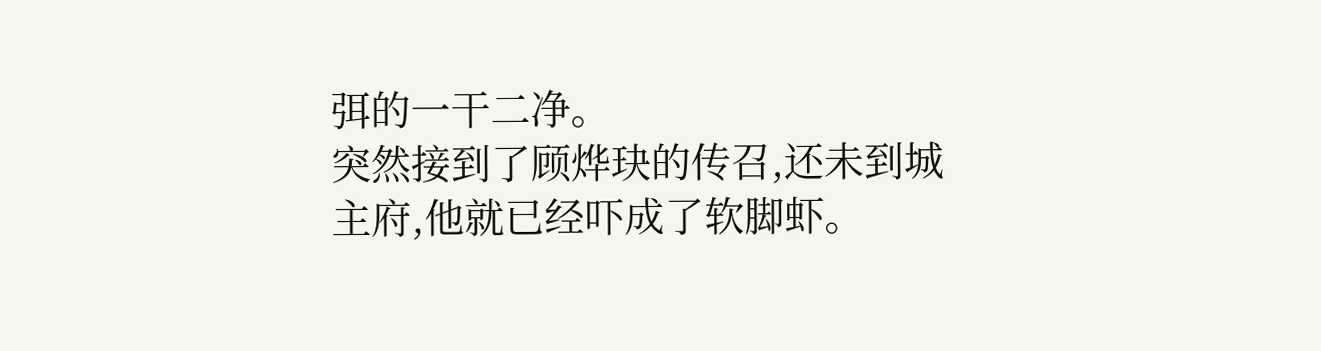弭的一干二净。
突然接到了顾烨玦的传召,还未到城主府,他就已经吓成了软脚虾。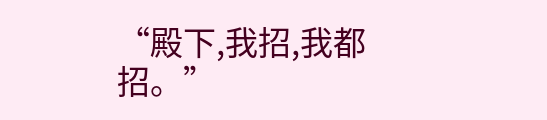“殿下,我招,我都招。”